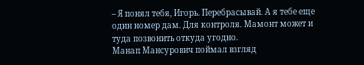– Я понял тебя, Игорь. Перебрасывай. А я тебе еще один номер дам. Для контроля. Мамонт может и туда позвонить откуда угодно.
Манап Мансурович поймал взгляд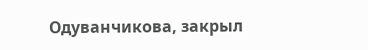Одуванчикова, закрыл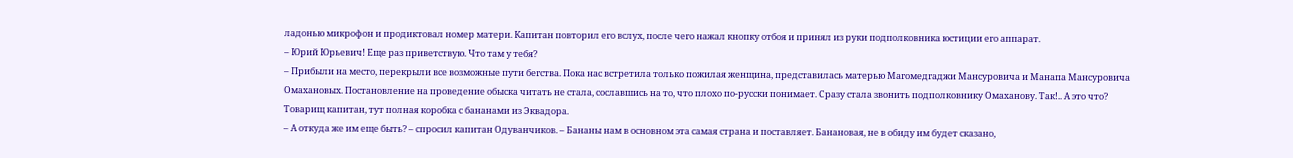ладонью микрофон и продиктовал номер матери. Капитан повторил его вслух, после чего нажал кнопку отбоя и принял из руки подполковника юстиции его аппарат.
– Юрий Юрьевич! Еще раз приветствую. Что там у тебя?
– Прибыли на место, перекрыли все возможные пути бегства. Пока нас встретила только пожилая женщина, представилась матерью Магомедгаджи Мансуровича и Манапа Мансуровича Омахановых. Постановление на проведение обыска читать не стала, сославшись на то, что плохо по-русски понимает. Сразу стала звонить подполковнику Омаханову. Так!.. А это что? Товарищ капитан, тут полная коробка с бананами из Эквадора.
– А откуда же им еще быть? – спросил капитан Одуванчиков. – Бананы нам в основном эта самая страна и поставляет. Банановая, не в обиду им будет сказано,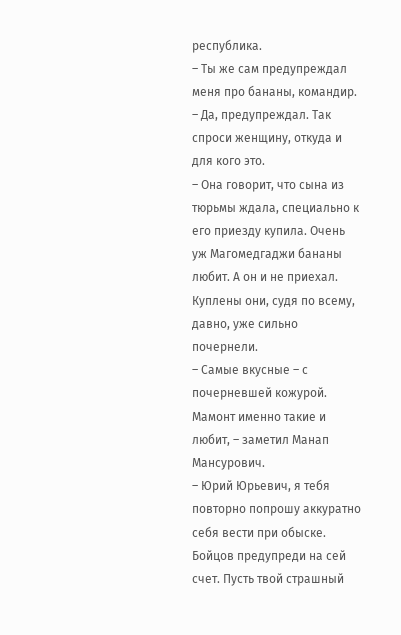республика.
– Ты же сам предупреждал меня про бананы, командир.
– Да, предупреждал. Так спроси женщину, откуда и для кого это.
– Она говорит, что сына из тюрьмы ждала, специально к его приезду купила. Очень уж Магомедгаджи бананы любит. А он и не приехал. Куплены они, судя по всему, давно, уже сильно почернели.
– Самые вкусные – с почерневшей кожурой. Мамонт именно такие и любит, – заметил Манап Мансурович.
– Юрий Юрьевич, я тебя повторно попрошу аккуратно себя вести при обыске. Бойцов предупреди на сей счет. Пусть твой страшный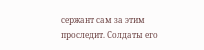сержант сам за этим проследит. Солдаты его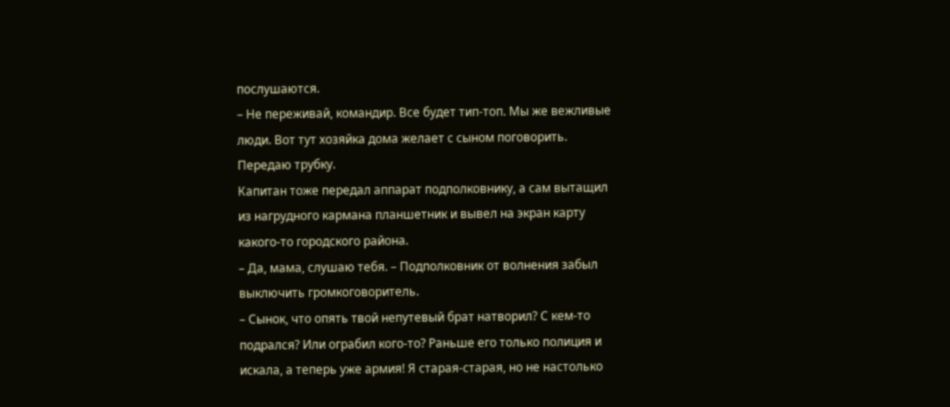послушаются.
– Не переживай, командир. Все будет тип-топ. Мы же вежливые люди. Вот тут хозяйка дома желает с сыном поговорить. Передаю трубку.
Капитан тоже передал аппарат подполковнику, а сам вытащил из нагрудного кармана планшетник и вывел на экран карту какого-то городского района.
– Да, мама, слушаю тебя. – Подполковник от волнения забыл выключить громкоговоритель.
– Сынок, что опять твой непутевый брат натворил? С кем-то подрался? Или ограбил кого-то? Раньше его только полиция и искала, а теперь уже армия! Я старая-старая, но не настолько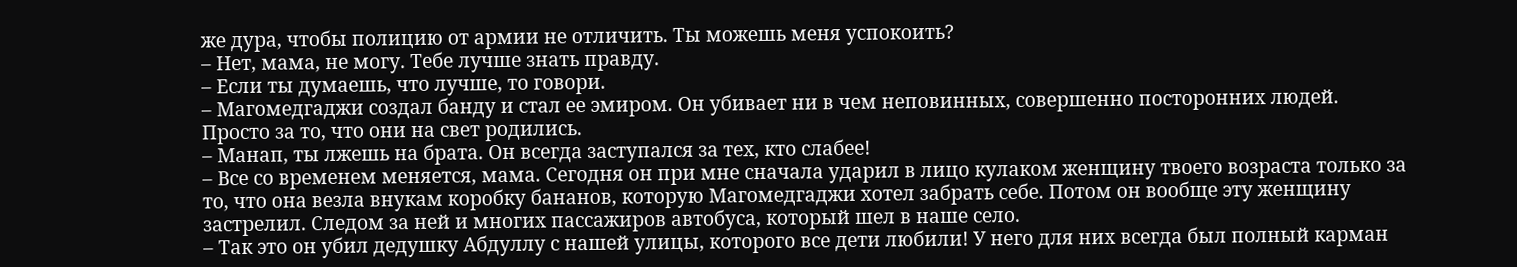же дура, чтобы полицию от армии не отличить. Ты можешь меня успокоить?
– Нет, мама, не могу. Тебе лучше знать правду.
– Если ты думаешь, что лучше, то говори.
– Магомедгаджи создал банду и стал ее эмиром. Он убивает ни в чем неповинных, совершенно посторонних людей. Просто за то, что они на свет родились.
– Манап, ты лжешь на брата. Он всегда заступался за тех, кто слабее!
– Все со временем меняется, мама. Сегодня он при мне сначала ударил в лицо кулаком женщину твоего возраста только за то, что она везла внукам коробку бананов, которую Магомедгаджи хотел забрать себе. Потом он вообще эту женщину застрелил. Следом за ней и многих пассажиров автобуса, который шел в наше село.
– Так это он убил дедушку Абдуллу с нашей улицы, которого все дети любили! У него для них всегда был полный карман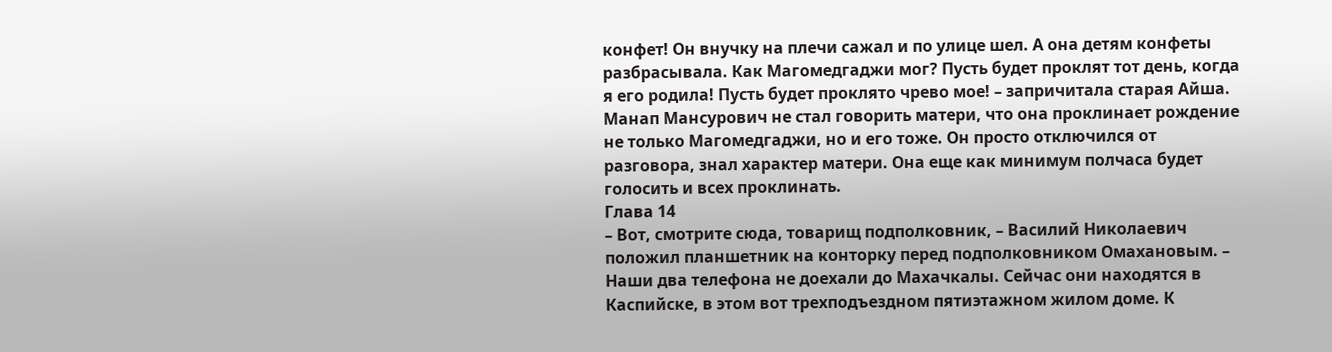конфет! Он внучку на плечи сажал и по улице шел. А она детям конфеты разбрасывала. Как Магомедгаджи мог? Пусть будет проклят тот день, когда я его родила! Пусть будет проклято чрево мое! – запричитала старая Айша.
Манап Мансурович не стал говорить матери, что она проклинает рождение не только Магомедгаджи, но и его тоже. Он просто отключился от разговора, знал характер матери. Она еще как минимум полчаса будет голосить и всех проклинать.
Глава 14
– Вот, смотрите сюда, товарищ подполковник, – Василий Николаевич положил планшетник на конторку перед подполковником Омахановым. – Наши два телефона не доехали до Махачкалы. Сейчас они находятся в Каспийске, в этом вот трехподъездном пятиэтажном жилом доме. К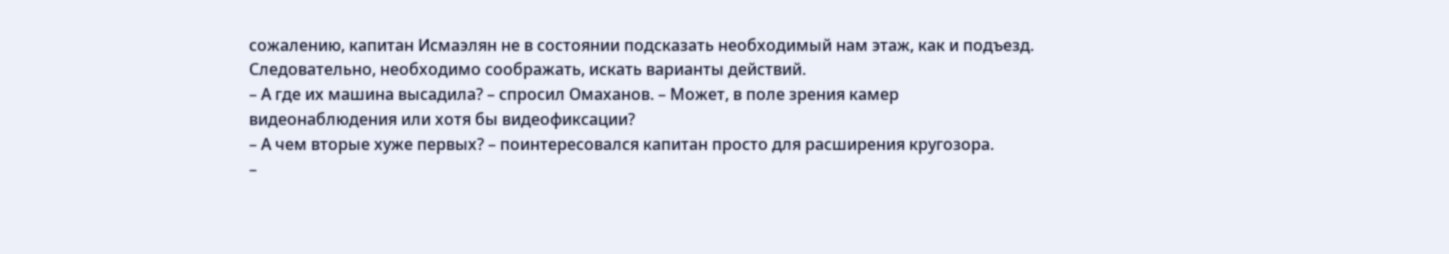сожалению, капитан Исмаэлян не в состоянии подсказать необходимый нам этаж, как и подъезд. Следовательно, необходимо соображать, искать варианты действий.
– А где их машина высадила? – спросил Омаханов. – Может, в поле зрения камер видеонаблюдения или хотя бы видеофиксации?
– А чем вторые хуже первых? – поинтересовался капитан просто для расширения кругозора.
–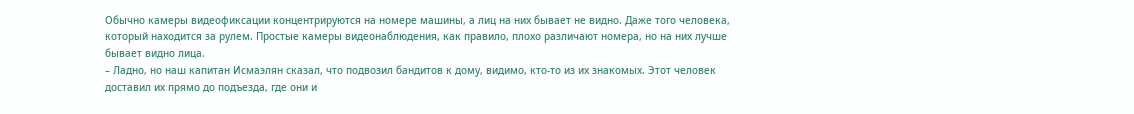Обычно камеры видеофиксации концентрируются на номере машины, а лиц на них бывает не видно. Даже того человека, который находится за рулем. Простые камеры видеонаблюдения, как правило, плохо различают номера, но на них лучше бывает видно лица.
– Ладно, но наш капитан Исмаэлян сказал, что подвозил бандитов к дому, видимо, кто-то из их знакомых. Этот человек доставил их прямо до подъезда, где они и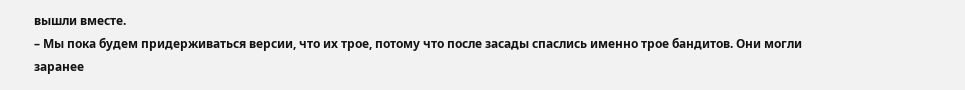вышли вместе.
– Мы пока будем придерживаться версии, что их трое, потому что после засады спаслись именно трое бандитов. Они могли заранее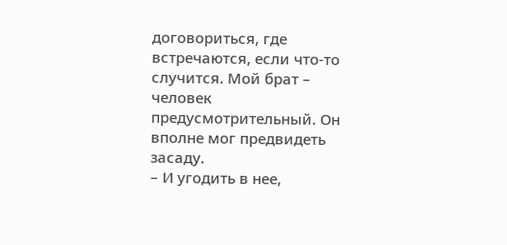договориться, где встречаются, если что-то случится. Мой брат – человек предусмотрительный. Он вполне мог предвидеть засаду.
– И угодить в нее,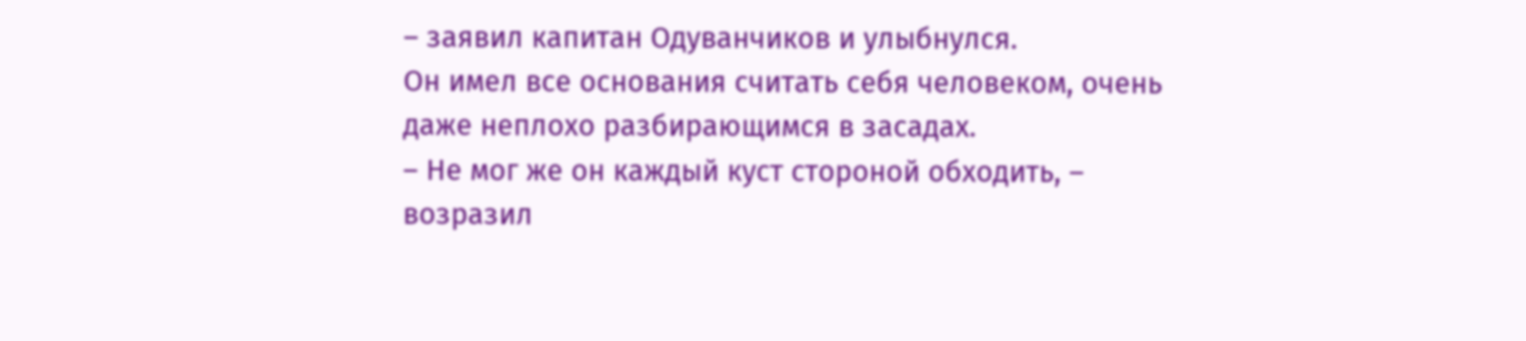– заявил капитан Одуванчиков и улыбнулся.
Он имел все основания считать себя человеком, очень даже неплохо разбирающимся в засадах.
– Не мог же он каждый куст стороной обходить, – возразил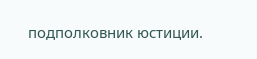подполковник юстиции.